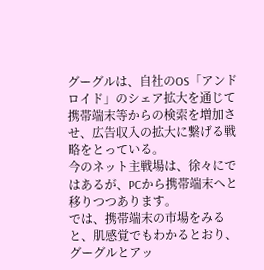グーグルは、自社のOS「アンドロイド」のシェア拡大を通じて携帯端末等からの検索を増加させ、広告収入の拡大に繋げる戦略をとっている。
今のネット主戦場は、徐々にではあるが、PCから携帯端末へと移りつつあります。
では、携帯端末の市場をみると、肌感覚でもわかるとおり、グーグルとアッ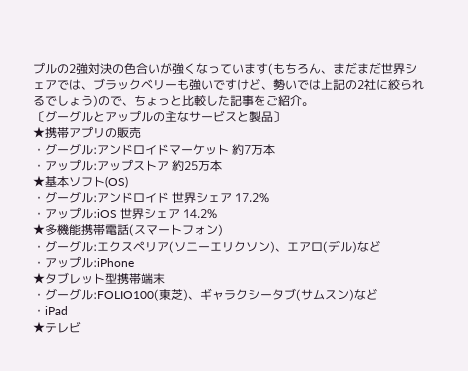プルの2強対決の色合いが強くなっています(もちろん、まだまだ世界シェアでは、ブラックベリーも強いですけど、勢いでは上記の2社に絞られるでしょう)ので、ちょっと比較した記事をご紹介。
〔グーグルとアップルの主なサービスと製品〕
★携帯アプリの販売
・グーグル:アンドロイドマーケット 約7万本
・アップル:アップストア 約25万本
★基本ソフト(OS)
・グーグル:アンドロイド 世界シェア 17.2%
・アップル:iOS 世界シェア 14.2%
★多機能携帯電話(スマートフォン)
・グーグル:エクスペリア(ソニーエリクソン)、エアロ(デル)など
・アップル:iPhone
★タブレット型携帯端末
・グーグル:FOLIO100(東芝)、ギャラクシータブ(サムスン)など
・iPad
★テレビ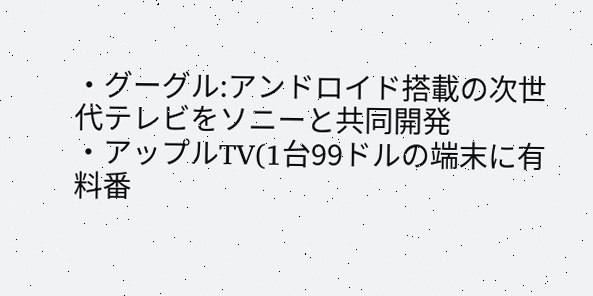・グーグル:アンドロイド搭載の次世代テレビをソニーと共同開発
・アップルTV(1台99ドルの端末に有料番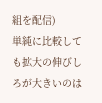組を配信)
単純に比較しても拡大の伸びしろが大きいのは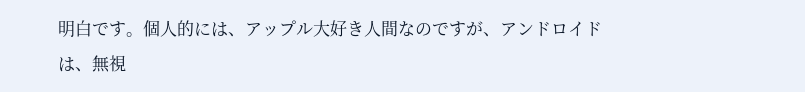明白です。個人的には、アップル大好き人間なのですが、アンドロイドは、無視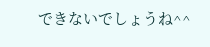できないでしょうね^^